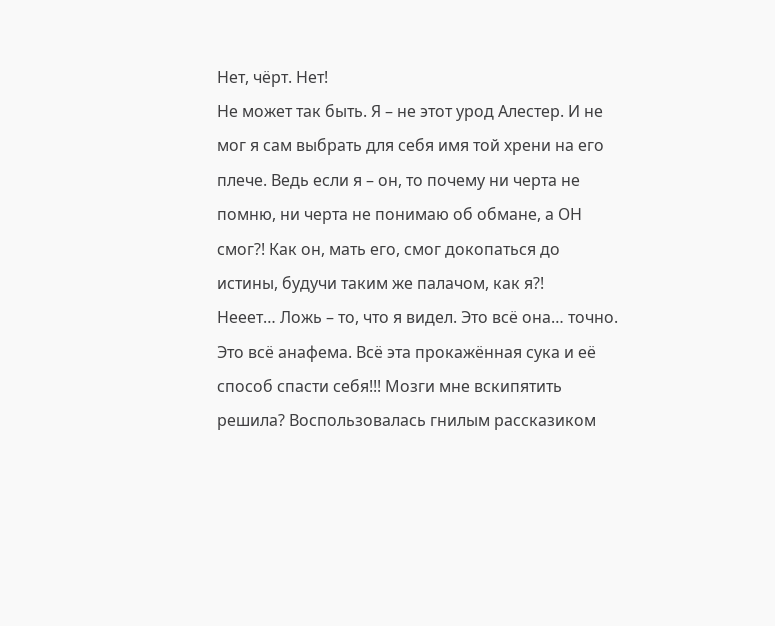Нет, чёрт. Нет!
Не может так быть. Я – не этот урод Алестер. И не мог я сам выбрать для себя имя той хрени на его плече. Ведь если я – он, то почему ни черта не помню, ни черта не понимаю об обмане, а ОН смог?! Как он, мать его, смог докопаться до истины, будучи таким же палачом, как я?!
Нееет… Ложь – то, что я видел. Это всё она… точно. Это всё анафема. Всё эта прокажённая сука и её способ спасти себя!!! Мозги мне вскипятить решила? Воспользовалась гнилым рассказиком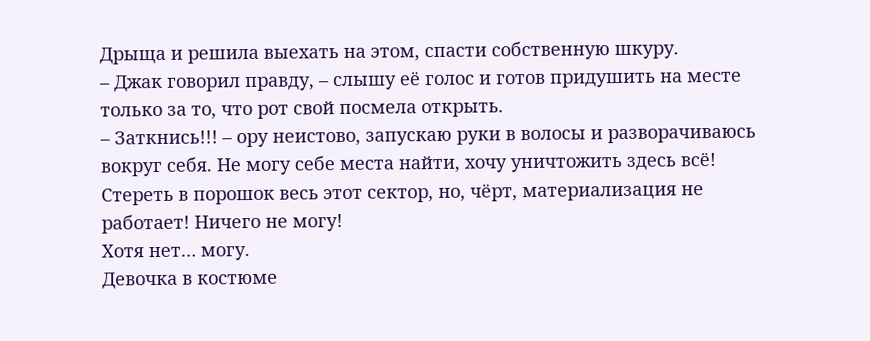Дрыща и решила выехать на этом, спасти собственную шкуру.
– Джак говорил правду, – слышу её голос и готов придушить на месте только за то, что рот свой посмела открыть.
– Заткнись!!! – ору неистово, запускаю руки в волосы и разворачиваюсь вокруг себя. Не могу себе места найти, хочу уничтожить здесь всё! Стереть в порошок весь этот сектор, но, чёрт, материализация не работает! Ничего не могу!
Хотя нет… могу.
Девочка в костюме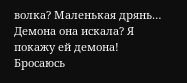волка? Маленькая дрянь… Демона она искала? Я покажу ей демона!
Бросаюсь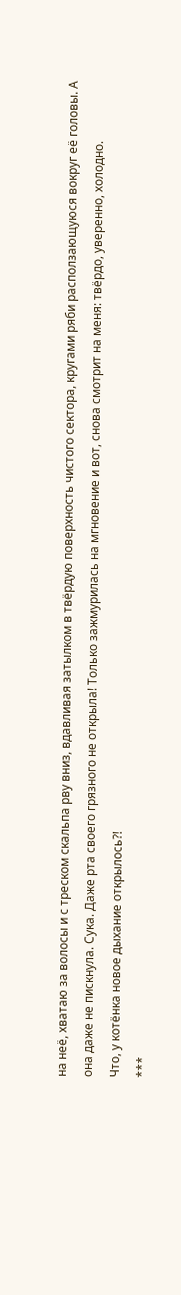на неё, хватаю за волосы и с треском скальпа рву вниз, вдавливая затылком в твёрдую поверхность чистого сектора, кругами ряби расползающуюся вокруг её головы. А она даже не пискнула. Сука. Даже рта своего грязного не открыла! Только зажмурилась на мгновение и вот, снова смотрит на меня: твёрдо, уверенно, холодно.
Что, у котёнка новое дыхание открылось?!
***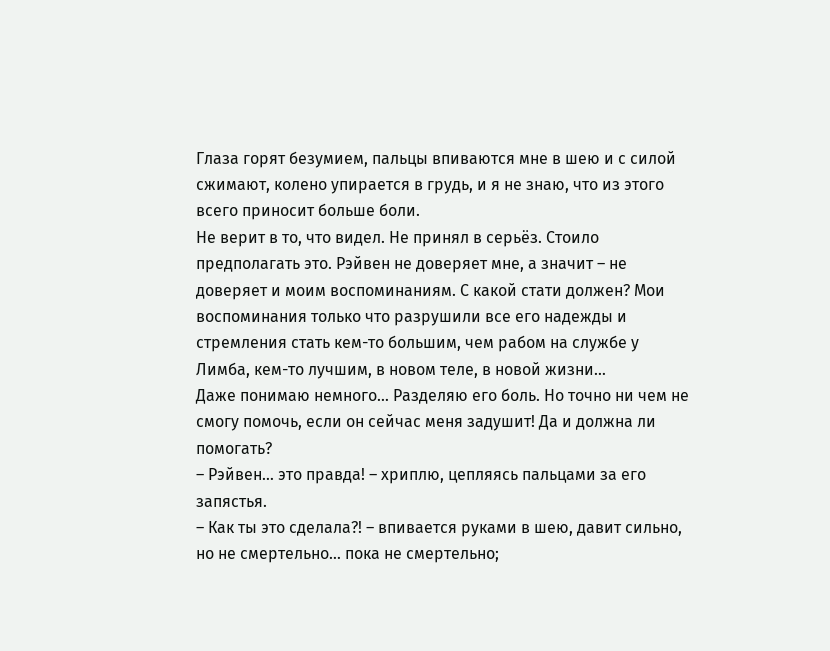Глаза горят безумием, пальцы впиваются мне в шею и с силой сжимают, колено упирается в грудь, и я не знаю, что из этого всего приносит больше боли.
Не верит в то, что видел. Не принял в серьёз. Стоило предполагать это. Рэйвен не доверяет мне, а значит – не доверяет и моим воспоминаниям. С какой стати должен? Мои воспоминания только что разрушили все его надежды и стремления стать кем-то большим, чем рабом на службе у Лимба, кем-то лучшим, в новом теле, в новой жизни…
Даже понимаю немного… Разделяю его боль. Но точно ни чем не смогу помочь, если он сейчас меня задушит! Да и должна ли помогать?
– Рэйвен… это правда! – хриплю, цепляясь пальцами за его запястья.
– Как ты это сделала?! – впивается руками в шею, давит сильно, но не смертельно… пока не смертельно;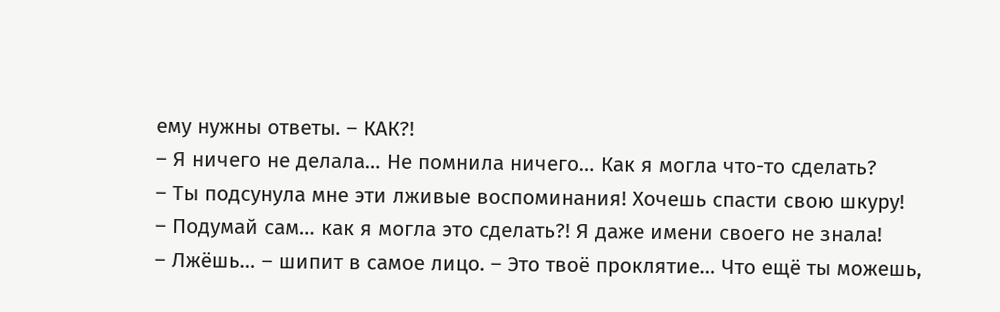ему нужны ответы. – КАК?!
– Я ничего не делала… Не помнила ничего… Как я могла что-то сделать?
– Ты подсунула мне эти лживые воспоминания! Хочешь спасти свою шкуру!
– Подумай сам… как я могла это сделать?! Я даже имени своего не знала!
– Лжёшь… – шипит в самое лицо. – Это твоё проклятие… Что ещё ты можешь,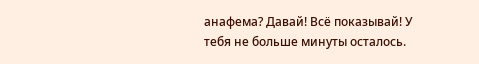анафема? Давай! Всё показывай! У тебя не больше минуты осталось.